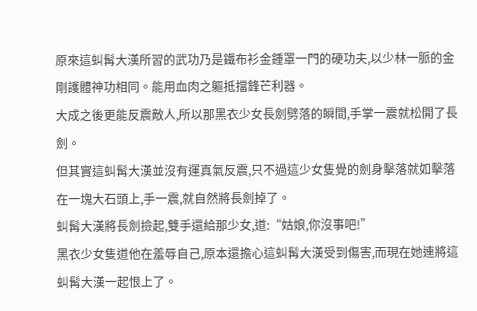原來這虯髯大漢所習的武功乃是鐵布衫金鍾罩一門的硬功夫,以少林一脈的金剛護體神功相同。能用血肉之軀抵擋鋒芒利器。
大成之後更能反震敵人,所以那黑衣少女長劍劈落的瞬間,手掌一震就松開了長劍。
但其實這虯髯大漢並沒有運真氣反震,只不過這少女隻覺的劍身擊落就如擊落在一塊大石頭上,手一震,就自然將長劍掉了。
虯髯大漢將長劍撿起,雙手還給那少女,道:“姑娘,你沒事吧!”
黑衣少女隻道他在羞辱自己,原本還擔心這虯髯大漢受到傷害,而現在她連將這虯髯大漢一起恨上了。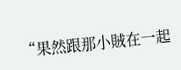“果然跟那小賊在一起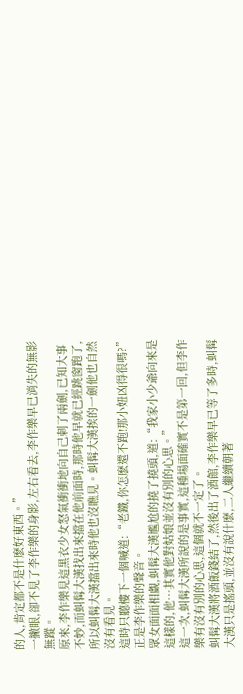的人,肯定都不是什麽好東西。”
一撇眼,卻不見了李作樂的身影,左右看去,李作樂早已消失的無影無蹤。
原來,李作樂見這黑衣少女怒氣衝衝地向自己刺了兩劍,已知大事不妙,而虯髯大漢找出來擋在他前面時,那時他早就已經跳窗跑了,所以虯髯大漢擋出來時他也沒瞧見。虯髯大漢挨的一劍他也自然沒有看見。
這時只聽樓下一個喊道:“老鐵,你怎麽還不跑!那小妞凶得很嗎?”正是李作樂的聲音。
眾女面面相覷,虯髯大漢尷尬的撓了撓頭,道:“我家小少爺向來是這樣的,他…其實他對姑娘並沒有別的心思。”
這一次,虯髯大漢所說的是事實,這種場面確實不是第一回,但李作樂有沒有別的心思,這個就不一定了。
虯髯大漢將酒飯錢結了,然後出了酒館,李作樂早已等了多時,虯髯大漢只是搖頭,並沒有說什麽,二人繼續朝著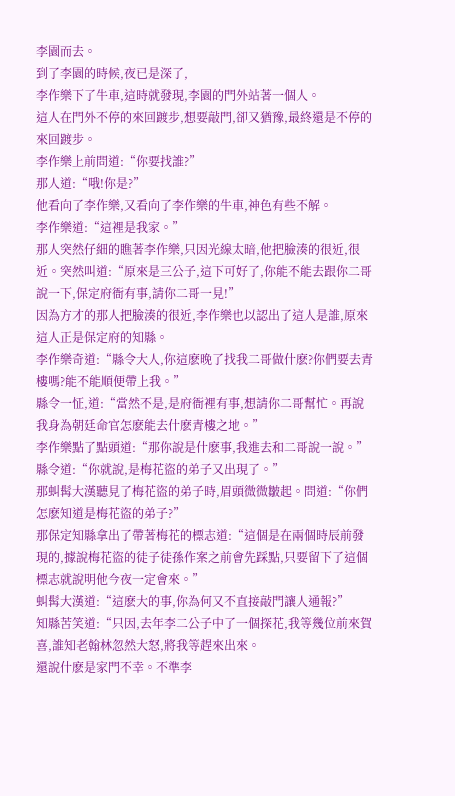李園而去。
到了李園的時候,夜已是深了,
李作樂下了牛車,這時就發現,李園的門外站著一個人。
這人在門外不停的來回踱步,想要敲門,卻又猶豫,最終還是不停的來回踱步。
李作樂上前問道:“你要找誰?”
那人道:“哦!你是?”
他看向了李作樂,又看向了李作樂的牛車,神色有些不解。
李作樂道:“這裡是我家。”
那人突然仔細的瞧著李作樂,只因光線太暗,他把臉湊的很近,很近。突然叫道:“原來是三公子,這下可好了,你能不能去跟你二哥說一下,保定府衙有事,請你二哥一見!”
因為方才的那人把臉湊的很近,李作樂也以認出了這人是誰,原來這人正是保定府的知縣。
李作樂奇道:“縣令大人,你這麽晚了找我二哥做什麽?你們要去青樓嗎?能不能順便帶上我。”
縣令一怔,道:“當然不是,是府衙裡有事,想請你二哥幫忙。再說我身為朝廷命官怎麽能去什麽青樓之地。”
李作樂點了點頭道:“那你說是什麽事,我進去和二哥說一說。”
縣令道:“你就說,是梅花盜的弟子又出現了。”
那虯髯大漢聽見了梅花盜的弟子時,眉頭微微皺起。問道:“你們怎麽知道是梅花盜的弟子?”
那保定知縣拿出了帶著梅花的標志道:“這個是在兩個時辰前發現的,據說梅花盜的徒子徒孫作案之前會先踩點,只要留下了這個標志就說明他今夜一定會來。”
虯髯大漢道:“這麽大的事,你為何又不直接敲門讓人通報?”
知縣苦笑道:“只因,去年李二公子中了一個探花,我等幾位前來賀喜,誰知老翰林忽然大怒,將我等趕來出來。
還說什麽是家門不幸。不準李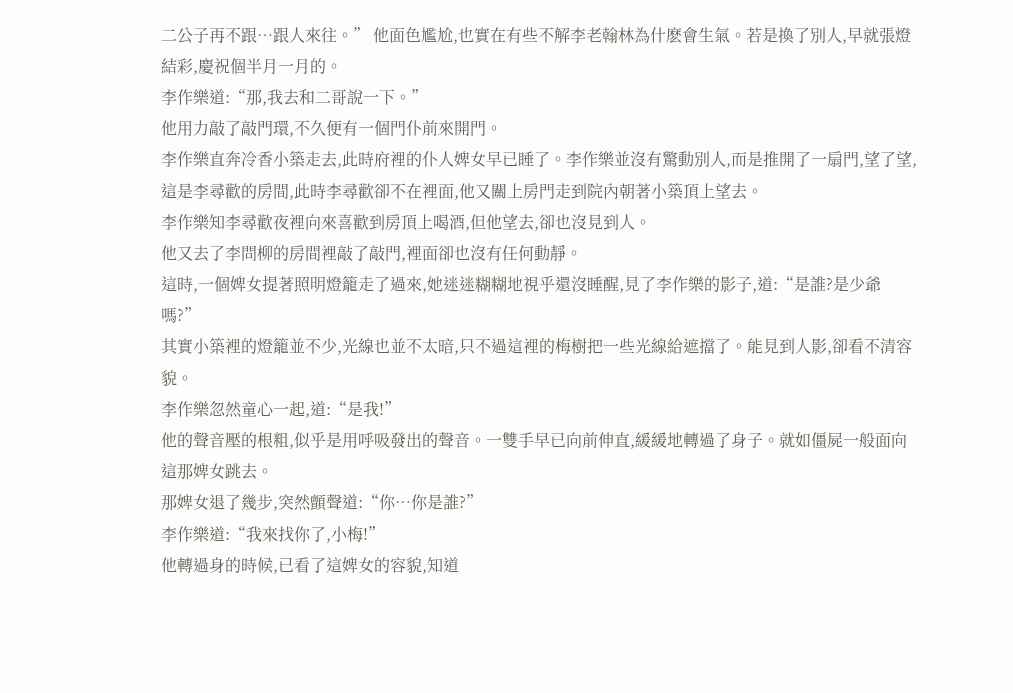二公子再不跟…跟人來往。” 他面色尷尬,也實在有些不解李老翰林為什麽會生氣。若是換了別人,早就張燈結彩,慶祝個半月一月的。
李作樂道:“那,我去和二哥說一下。”
他用力敲了敲門環,不久便有一個門仆前來開門。
李作樂直奔冷香小築走去,此時府裡的仆人婢女早已睡了。李作樂並沒有驚動別人,而是推開了一扇門,望了望,這是李尋歡的房間,此時李尋歡卻不在裡面,他又關上房門走到院內朝著小築頂上望去。
李作樂知李尋歡夜裡向來喜歡到房頂上喝酒,但他望去,卻也沒見到人。
他又去了李問柳的房間裡敲了敲門,裡面卻也沒有任何動靜。
這時,一個婢女提著照明燈籠走了過來,她迷迷糊糊地視乎還沒睡醒,見了李作樂的影子,道:“是誰?是少爺嗎?”
其實小築裡的燈籠並不少,光線也並不太暗,只不過這裡的梅樹把一些光線給遮擋了。能見到人影,卻看不清容貌。
李作樂忽然童心一起,道:“是我!”
他的聲音壓的根粗,似乎是用呼吸發出的聲音。一雙手早已向前伸直,緩緩地轉過了身子。就如僵屍一般面向這那婢女跳去。
那婢女退了幾步,突然顫聲道:“你…你是誰?”
李作樂道:“我來找你了,小梅!”
他轉過身的時候,已看了這婢女的容貌,知道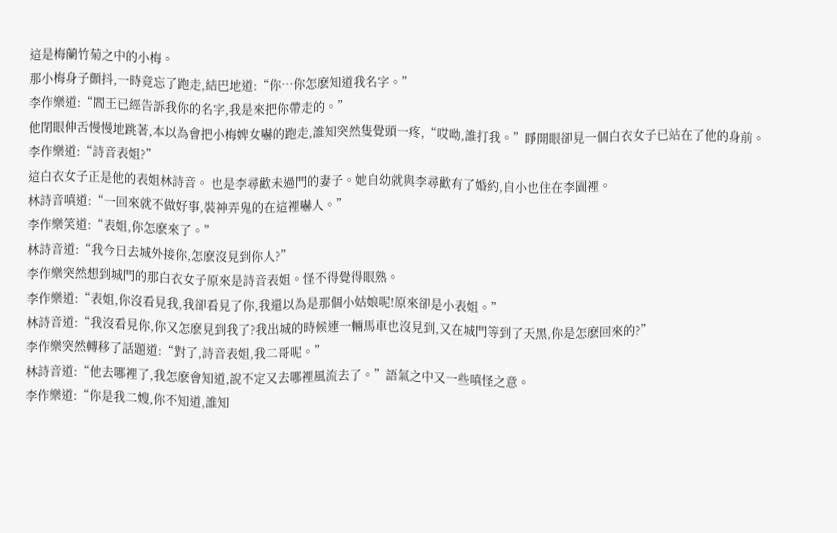這是梅蘭竹菊之中的小梅。
那小梅身子顫抖,一時竟忘了跑走,結巴地道:“你…你怎麽知道我名字。”
李作樂道:“閻王已經告訴我你的名字,我是來把你帶走的。”
他閉眼伸舌慢慢地跳著,本以為會把小梅婢女嚇的跑走,誰知突然隻覺頭一疼,“哎呦,誰打我。”睜開眼卻見一個白衣女子已站在了他的身前。
李作樂道:“詩音表姐?”
這白衣女子正是他的表姐林詩音。 也是李尋歡未過門的妻子。她自幼就與李尋歡有了婚約,自小也住在李園裡。
林詩音嗔道:“一回來就不做好事,裝神弄鬼的在這裡嚇人。”
李作樂笑道:“表姐,你怎麽來了。”
林詩音道:“我今日去城外接你,怎麽沒見到你人?”
李作樂突然想到城門的那白衣女子原來是詩音表姐。怪不得覺得眼熟。
李作樂道:“表姐,你沒看見我,我卻看見了你,我還以為是那個小姑娘呢!原來卻是小表姐。”
林詩音道:“我沒看見你,你又怎麽見到我了?我出城的時候連一輛馬車也沒見到,又在城門等到了天黑,你是怎麽回來的?”
李作樂突然轉移了話題道:“對了,詩音表姐,我二哥呢。”
林詩音道:“他去哪裡了,我怎麽會知道,說不定又去哪裡風流去了。”語氣之中又一些嗔怪之意。
李作樂道:“你是我二嫂,你不知道,誰知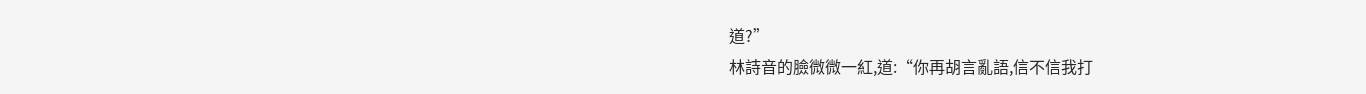道?”
林詩音的臉微微一紅,道:“你再胡言亂語,信不信我打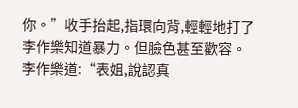你。”收手抬起,指環向背,輕輕地打了李作樂知道暴力。但臉色甚至歡容。
李作樂道:“表姐,說認真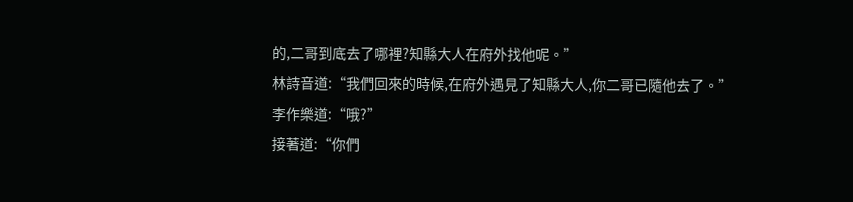的,二哥到底去了哪裡?知縣大人在府外找他呢。”
林詩音道:“我們回來的時候,在府外遇見了知縣大人,你二哥已隨他去了。”
李作樂道:“哦?”
接著道:“你們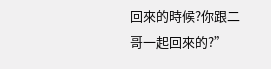回來的時候?你跟二哥一起回來的?”